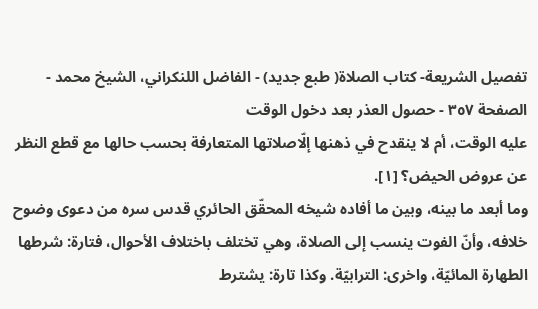تفصيل الشريعة- كتاب الصلاة( طبع جديد) - الفاضل اللنكراني، الشيخ محمد - الصفحة ٣٥٧ - حصول العذر بعد دخول الوقت
عليه الوقت، أم لا ينقدح في ذهنها إلّاصلاتها المتعارفة بحسب حالها مع قطع النظر عن عروض الحيض؟ [١].
وما أبعد ما بينه، وبين ما أفاده شيخه المحقّق الحائري قدس سره من دعوى وضوح خلافه، وأنّ الفوت ينسب إلى الصلاة، وهي تختلف باختلاف الأحوال، فتارة: شرطها الطهارة المائيّة، واخرى: الترابيّة. وكذا تارة: يشترط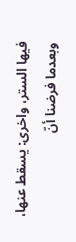فيها الستر، واخرى: يسقط عنها، وبعدما فرضنا أنّ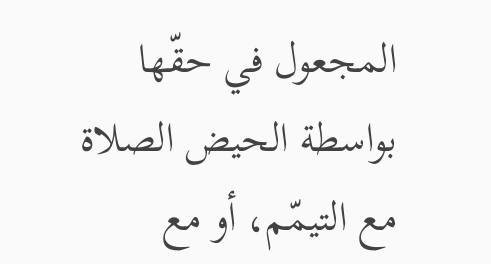المجعول في حقّها بواسطة الحيض الصلاة مع التيمّم، أو مع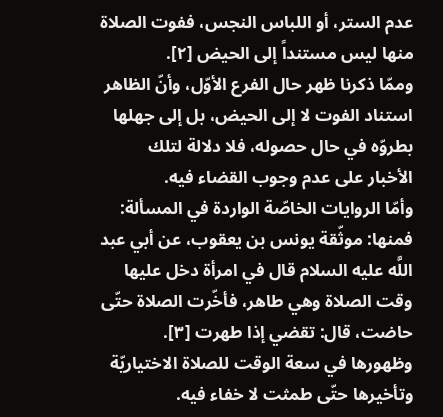عدم الستر، أو اللباس النجس، ففوت الصلاة منها ليس مستنداً إلى الحيض [٢].
وممّا ذكرنا ظهر حال الفرع الأوّل، وأنّ الظاهر استناد الفوت لا إلى الحيض، بل إلى جهلها بطروّه في حال حصوله، فلا دلالة لتلك الأخبار على عدم وجوب القضاء فيه.
وأمّا الروايات الخاصّة الواردة في المسألة:
فمنها: موثّقة يونس بن يعقوب، عن أبي عبد اللَّه عليه السلام قال في امرأة دخل عليها وقت الصلاة وهي طاهر، فأخّرت الصلاة حتّى حاضت، قال: تقضي إذا طهرت [٣].
وظهورها في سعة الوقت للصلاة الاختياريّة وتأخيرها حتّى طمثت لا خفاء فيه.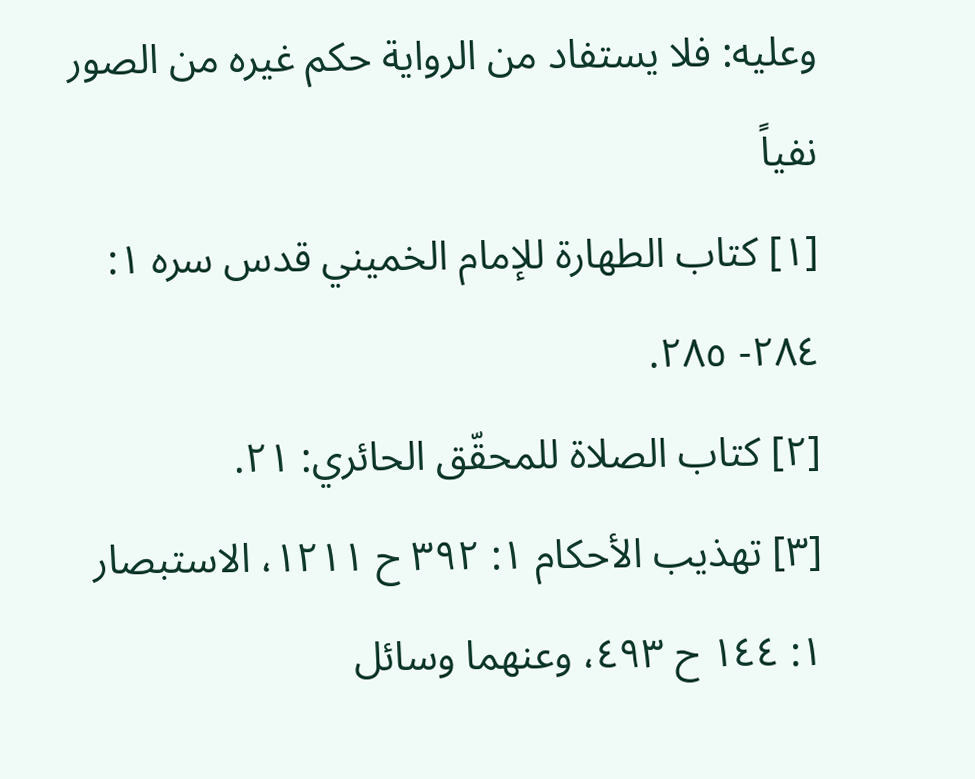وعليه: فلا يستفاد من الرواية حكم غيره من الصور نفياً
[١] كتاب الطهارة للإمام الخميني قدس سره ١: ٢٨٤- ٢٨٥.
[٢] كتاب الصلاة للمحقّق الحائري: ٢١.
[٣] تهذيب الأحكام ١: ٣٩٢ ح ١٢١١، الاستبصار ١: ١٤٤ ح ٤٩٣، وعنهما وسائل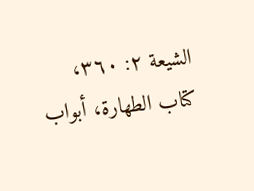الشيعة ٢: ٣٦٠، كتاب الطهارة، أبواب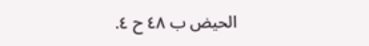الحيض ب ٤٨ ح ٤.